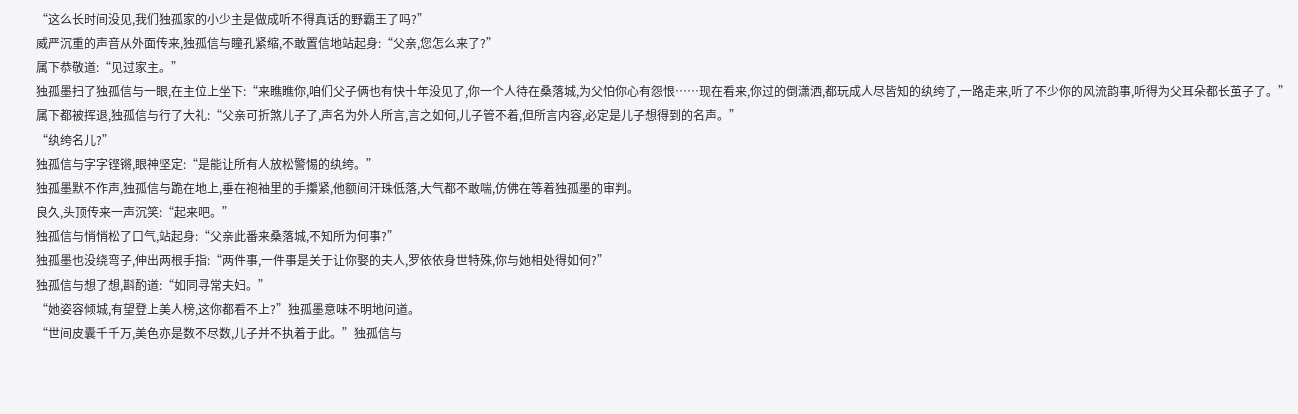“这么长时间没见,我们独孤家的小少主是做成听不得真话的野霸王了吗?”
威严沉重的声音从外面传来,独孤信与瞳孔紧缩,不敢置信地站起身:“父亲,您怎么来了?”
属下恭敬道:“见过家主。”
独孤墨扫了独孤信与一眼,在主位上坐下:“来瞧瞧你,咱们父子俩也有快十年没见了,你一个人待在桑落城,为父怕你心有怨恨……现在看来,你过的倒潇洒,都玩成人尽皆知的纨绔了,一路走来,听了不少你的风流韵事,听得为父耳朵都长茧子了。”
属下都被挥退,独孤信与行了大礼:“父亲可折煞儿子了,声名为外人所言,言之如何,儿子管不着,但所言内容,必定是儿子想得到的名声。”
“纨绔名儿?”
独孤信与字字铿锵,眼神坚定:“是能让所有人放松警惕的纨绔。”
独孤墨默不作声,独孤信与跪在地上,垂在袍袖里的手攥紧,他额间汗珠低落,大气都不敢喘,仿佛在等着独孤墨的审判。
良久,头顶传来一声沉笑:“起来吧。”
独孤信与悄悄松了口气,站起身:“父亲此番来桑落城,不知所为何事?”
独孤墨也没绕弯子,伸出两根手指:“两件事,一件事是关于让你娶的夫人,罗依依身世特殊,你与她相处得如何?”
独孤信与想了想,斟酌道:“如同寻常夫妇。”
“她姿容倾城,有望登上美人榜,这你都看不上?”独孤墨意味不明地问道。
“世间皮囊千千万,美色亦是数不尽数,儿子并不执着于此。”独孤信与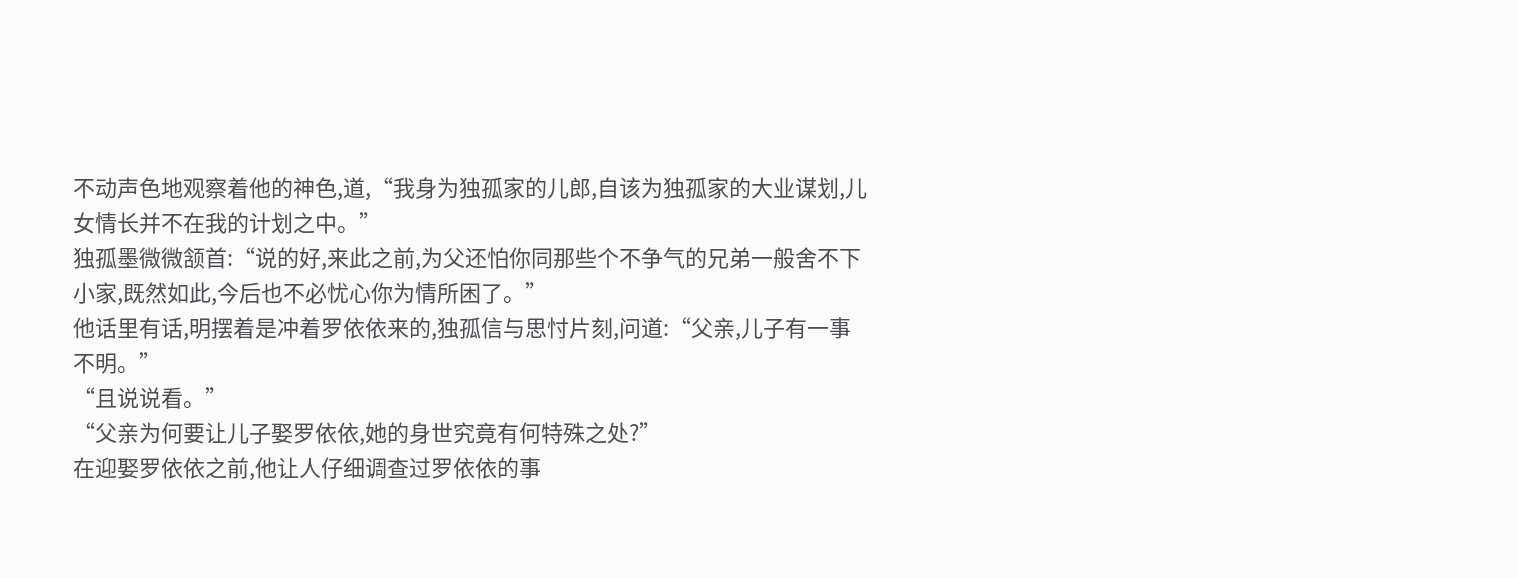不动声色地观察着他的神色,道,“我身为独孤家的儿郎,自该为独孤家的大业谋划,儿女情长并不在我的计划之中。”
独孤墨微微颔首:“说的好,来此之前,为父还怕你同那些个不争气的兄弟一般舍不下小家,既然如此,今后也不必忧心你为情所困了。”
他话里有话,明摆着是冲着罗依依来的,独孤信与思忖片刻,问道:“父亲,儿子有一事不明。”
“且说说看。”
“父亲为何要让儿子娶罗依依,她的身世究竟有何特殊之处?”
在迎娶罗依依之前,他让人仔细调查过罗依依的事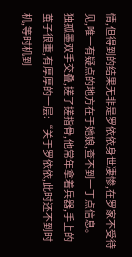情,但得到的结果无非是罗依依身世凄惨,在罗家不受待见,唯一有疑点的地方在于她娘,查不到一丁点信息。
独孤墨双手交叠,搓了搓指骨,他常年拿着兵器,手上的茧子很重,有厚厚的一层:“关于罗依依,此时还不到时机,等时机到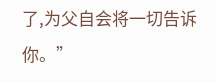了,为父自会将一切告诉你。”